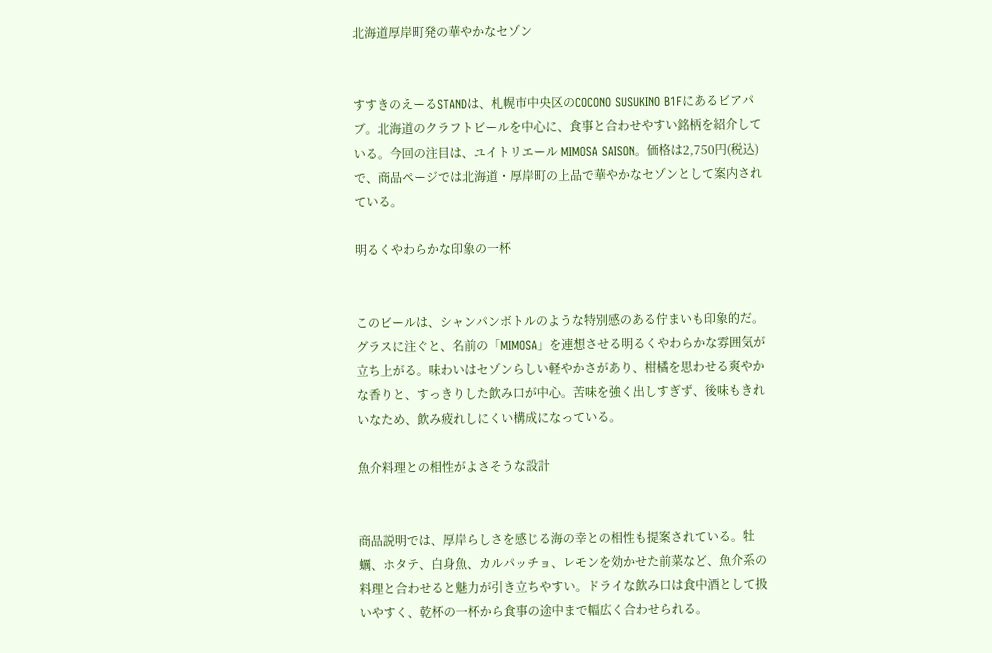北海道厚岸町発の華やかなセゾン


すすきのえーるSTANDは、札幌市中央区のCOCONO SUSUKINO B1Fにあるビアパブ。北海道のクラフトビールを中心に、食事と合わせやすい銘柄を紹介している。今回の注目は、ユイトリエール MIMOSA SAISON。価格は2,750円(税込)で、商品ページでは北海道・厚岸町の上品で華やかなセゾンとして案内されている。

明るくやわらかな印象の一杯


このビールは、シャンパンボトルのような特別感のある佇まいも印象的だ。グラスに注ぐと、名前の「MIMOSA」を連想させる明るくやわらかな雰囲気が立ち上がる。味わいはセゾンらしい軽やかさがあり、柑橘を思わせる爽やかな香りと、すっきりした飲み口が中心。苦味を強く出しすぎず、後味もきれいなため、飲み疲れしにくい構成になっている。

魚介料理との相性がよさそうな設計


商品説明では、厚岸らしさを感じる海の幸との相性も提案されている。牡蠣、ホタテ、白身魚、カルパッチョ、レモンを効かせた前菜など、魚介系の料理と合わせると魅力が引き立ちやすい。ドライな飲み口は食中酒として扱いやすく、乾杯の一杯から食事の途中まで幅広く合わせられる。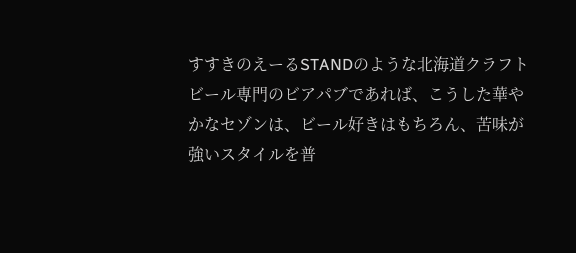すすきのえーるSTANDのような北海道クラフトビール専門のビアパブであれば、こうした華やかなセゾンは、ビール好きはもちろん、苦味が強いスタイルを普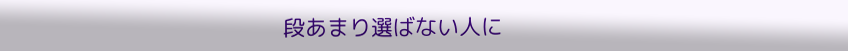段あまり選ばない人に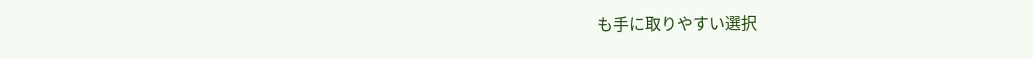も手に取りやすい選択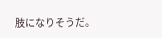肢になりそうだ。